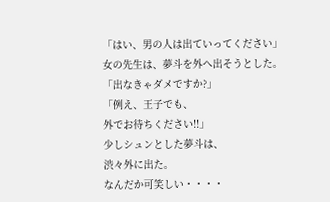「はい、男の人は出ていってください」
女の先生は、夢斗を外へ出そうとした。
「出なきゃダメですか?」
「例え、王子でも、
外でお待ちください!!」
少しシュンとした夢斗は、
渋々外に出た。
なんだか可笑しい・・・・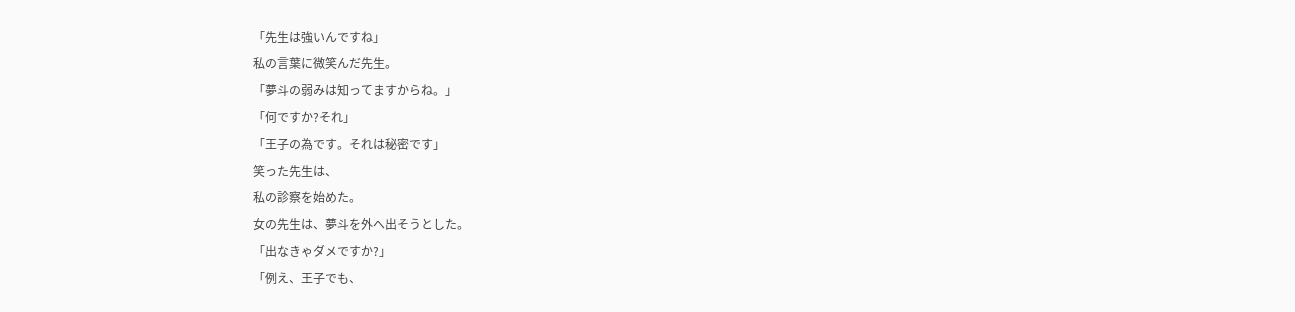「先生は強いんですね」
私の言葉に微笑んだ先生。
「夢斗の弱みは知ってますからね。」
「何ですか?それ」
「王子の為です。それは秘密です」
笑った先生は、
私の診察を始めた。
女の先生は、夢斗を外へ出そうとした。
「出なきゃダメですか?」
「例え、王子でも、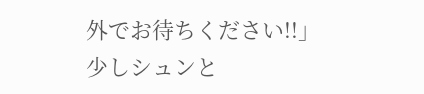外でお待ちください!!」
少しシュンと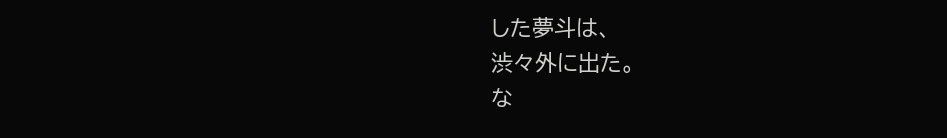した夢斗は、
渋々外に出た。
な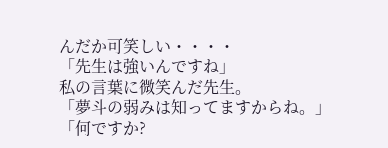んだか可笑しい・・・・
「先生は強いんですね」
私の言葉に微笑んだ先生。
「夢斗の弱みは知ってますからね。」
「何ですか?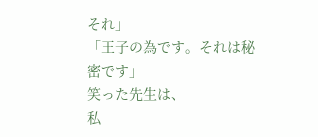それ」
「王子の為です。それは秘密です」
笑った先生は、
私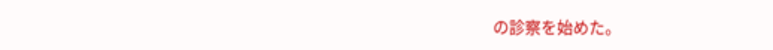の診察を始めた。